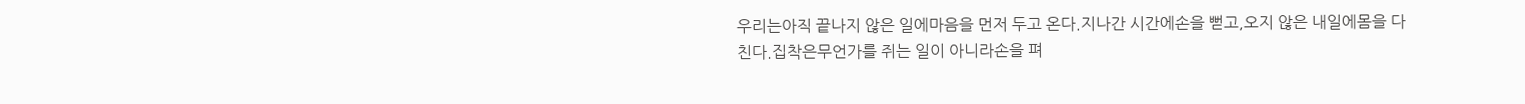우리는아직 끝나지 않은 일에마음을 먼저 두고 온다.지나간 시간에손을 뻗고,오지 않은 내일에몸을 다친다.집착은무언가를 쥐는 일이 아니라손을 펴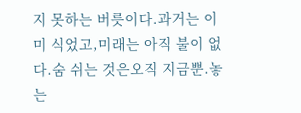지 못하는 버릇이다.과거는 이미 식었고,미래는 아직 불이 없다.숨 쉬는 것은오직 지금뿐.놓는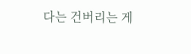다는 건버리는 게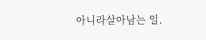아니라살아남는 일.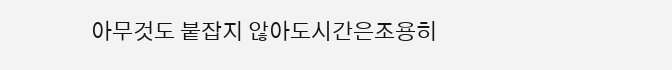아무것도 붙잡지 않아도시간은조용히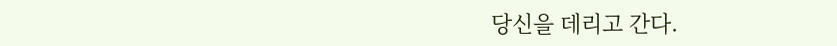당신을 데리고 간다.